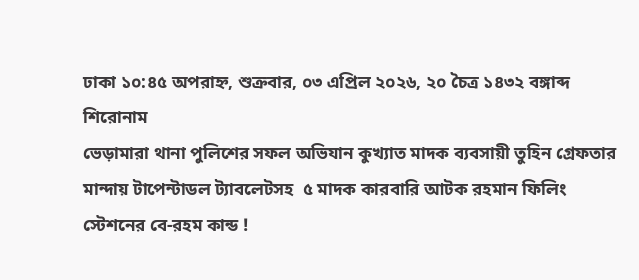ঢাকা ১০:৪৫ অপরাহ্ন, শুক্রবার, ০৩ এপ্রিল ২০২৬, ২০ চৈত্র ১৪৩২ বঙ্গাব্দ
শিরোনাম
ভেড়ামারা থানা পুলিশের সফল অভিযান কুখ্যাত মাদক ব্যবসায়ী তুহিন গ্রেফতার মান্দায় টাপেন্টাডল ট্যাবলেটসহ  ৫ মাদক কারবারি আটক রহমান ফিলিং স্টেশনের বে-রহম কান্ড !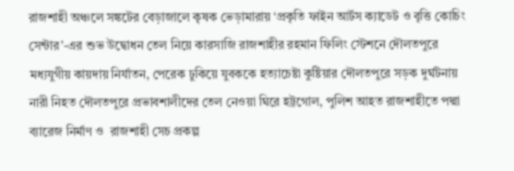রাজশাহী অঞ্চলে সঙ্কটের বেড়াজালে কৃষক ভেড়ামারায় ‘প্রকৃতি ফাইন আর্টস ক্যাডেট ও বৃত্তি কোচিং সেন্টার’-এর শুভ উদ্বোধন তেল নিয়ে কারসাজি রাজশাহীর রহমান ফিলিং স্টেশনে দৌলতপুরে মধ্যযুগীয় কায়দায় নির্যাতন, পেরেক ঢুকিয়ে যুবককে হত্যাচেষ্টা কুষ্টিয়ার দৌলতপুরে সড়ক দুর্ঘটনায় নারী নিহত দৌলতপুরে প্রভাবশালীদের তেল নেওয়া ঘিরে হট্টগোল, পুলিশ আহত রাজশাহীতে পদ্মা ব্যারেজ নির্মাণ ও  রাজশাহী সেচ প্রকল্প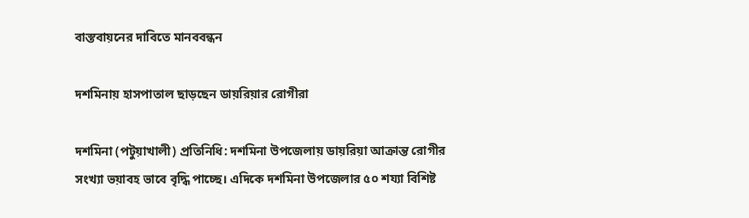বাস্তবায়নের দাবিতে মানববন্ধন

দশমিনায় হাসপাতাল ছাড়ছেন ডায়রিয়ার রোগীরা

দশমিনা (পটুয়াখালী) প্রতিনিধি: দশমিনা উপজেলায় ডায়রিয়া আক্রান্ত রোগীর সংখ্যা ভয়াবহ ভাবে বৃদ্ধি পাচ্ছে। এদিকে দশমিনা উপজেলার ৫০ শয্যা বিশিষ্ট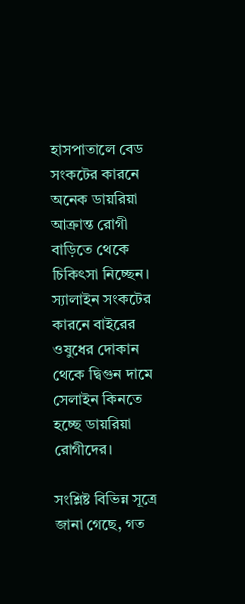হাসপাতালে বেড সংকটের কারনে অনেক ডায়রিয়া আক্রান্ত রোগী বাড়িতে থেকে চিকিৎসা নিচ্ছেন। স্যালাইন সংকটের কারনে বাইরের ওষুধের দোকান থেকে দ্বিগুন দামে সেলাইন কিনতে হচ্ছে ডায়রিয়া রোগীদের।

সংশ্লিষ্ট বিভিন্ন সূত্রে জানা গেছে, গত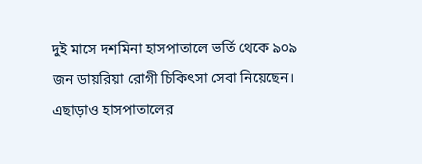দুই মাসে দশমিনা হাসপাতালে ভর্তি থেকে ৯০৯ জন ডায়রিয়া রোগী চিকিৎসা সেবা নিয়েছেন। এছাড়াও হাসপাতালের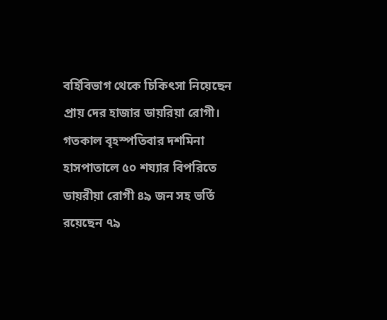বর্হিবিভাগ থেকে চিকিৎসা নিয়েছেন প্রায় দের হাজার ডায়রিয়া রোগী। গতকাল বৃহস্পতিবার দশমিনা হাসপাতালে ৫০ শয্যার বিপরিতে ডায়রীয়া রোগী ৪৯ জন সহ ভর্তি রয়েছেন ৭৯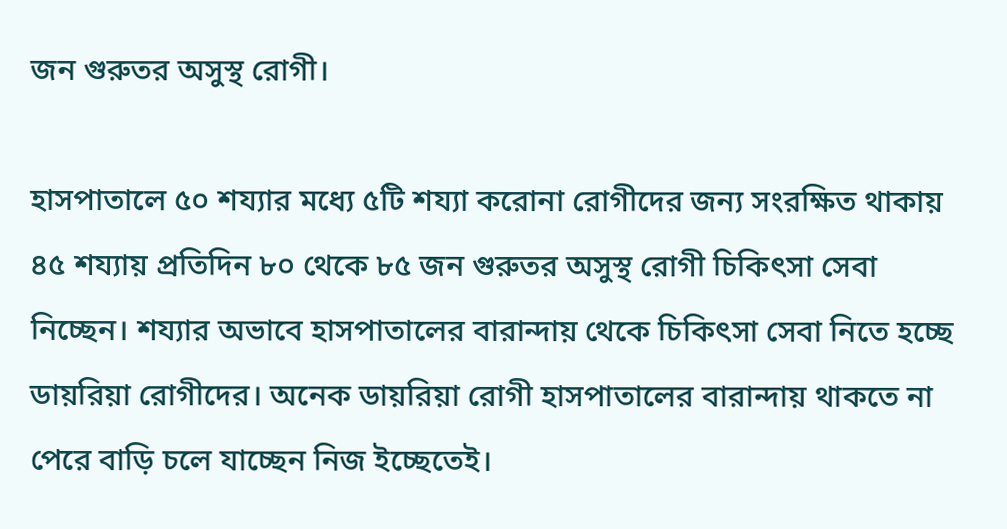জন গুরুতর অসুস্থ রোগী।

হাসপাতালে ৫০ শয্যার মধ্যে ৫টি শয্যা করোনা রোগীদের জন্য সংরক্ষিত থাকায় ৪৫ শয্যায় প্রতিদিন ৮০ থেকে ৮৫ জন গুরুতর অসুস্থ রোগী চিকিৎসা সেবা নিচ্ছেন। শয্যার অভাবে হাসপাতালের বারান্দায় থেকে চিকিৎসা সেবা নিতে হচ্ছে ডায়রিয়া রোগীদের। অনেক ডায়রিয়া রোগী হাসপাতালের বারান্দায় থাকতে না পেরে বাড়ি চলে যাচ্ছেন নিজ ইচ্ছেতেই।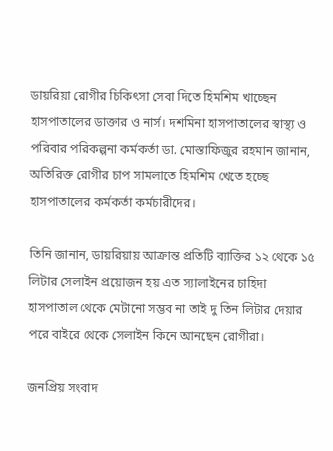ডায়রিয়া রোগীর চিকিৎসা সেবা দিতে হিমশিম খাচ্ছেন হাসপাতালের ডাক্তার ও নার্স। দশমিনা হাসপাতালের স্বাস্থ্য ও পরিবার পরিকল্পনা কর্মকর্তা ডা. মোস্তাফিজুর রহমান জানান, অতিরিক্ত রোগীর চাপ সামলাতে হিমশিম খেতে হচ্ছে হাসপাতালের কর্মকর্তা কর্মচারীদের।

তিনি জানান, ডায়রিয়ায় আক্রান্ত প্রতিটি ব্যাক্তির ১২ থেকে ১৫ লিটার সেলাইন প্রয়োজন হয় এত স্যালাইনের চাহিদা হাসপাতাল থেকে মেটানো সম্ভব না তাই দু তিন লিটার দেয়ার পরে বাইরে থেকে সেলাইন কিনে আনছেন রোগীরা।

জনপ্রিয় সংবাদ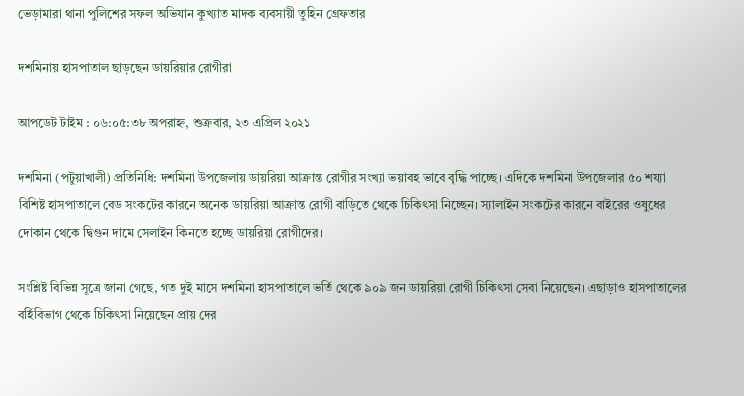ভেড়ামারা থানা পুলিশের সফল অভিযান কুখ্যাত মাদক ব্যবসায়ী তুহিন গ্রেফতার

দশমিনায় হাসপাতাল ছাড়ছেন ডায়রিয়ার রোগীরা

আপডেট টাইম : ০৬:০৫:৩৮ অপরাহ্ন, শুক্রবার, ২৩ এপ্রিল ২০২১

দশমিনা (পটুয়াখালী) প্রতিনিধি: দশমিনা উপজেলায় ডায়রিয়া আক্রান্ত রোগীর সংখ্যা ভয়াবহ ভাবে বৃদ্ধি পাচ্ছে। এদিকে দশমিনা উপজেলার ৫০ শয্যা বিশিষ্ট হাসপাতালে বেড সংকটের কারনে অনেক ডায়রিয়া আক্রান্ত রোগী বাড়িতে থেকে চিকিৎসা নিচ্ছেন। স্যালাইন সংকটের কারনে বাইরের ওষুধের দোকান থেকে দ্বিগুন দামে সেলাইন কিনতে হচ্ছে ডায়রিয়া রোগীদের।

সংশ্লিষ্ট বিভিন্ন সূত্রে জানা গেছে, গত দুই মাসে দশমিনা হাসপাতালে ভর্তি থেকে ৯০৯ জন ডায়রিয়া রোগী চিকিৎসা সেবা নিয়েছেন। এছাড়াও হাসপাতালের বর্হিবিভাগ থেকে চিকিৎসা নিয়েছেন প্রায় দের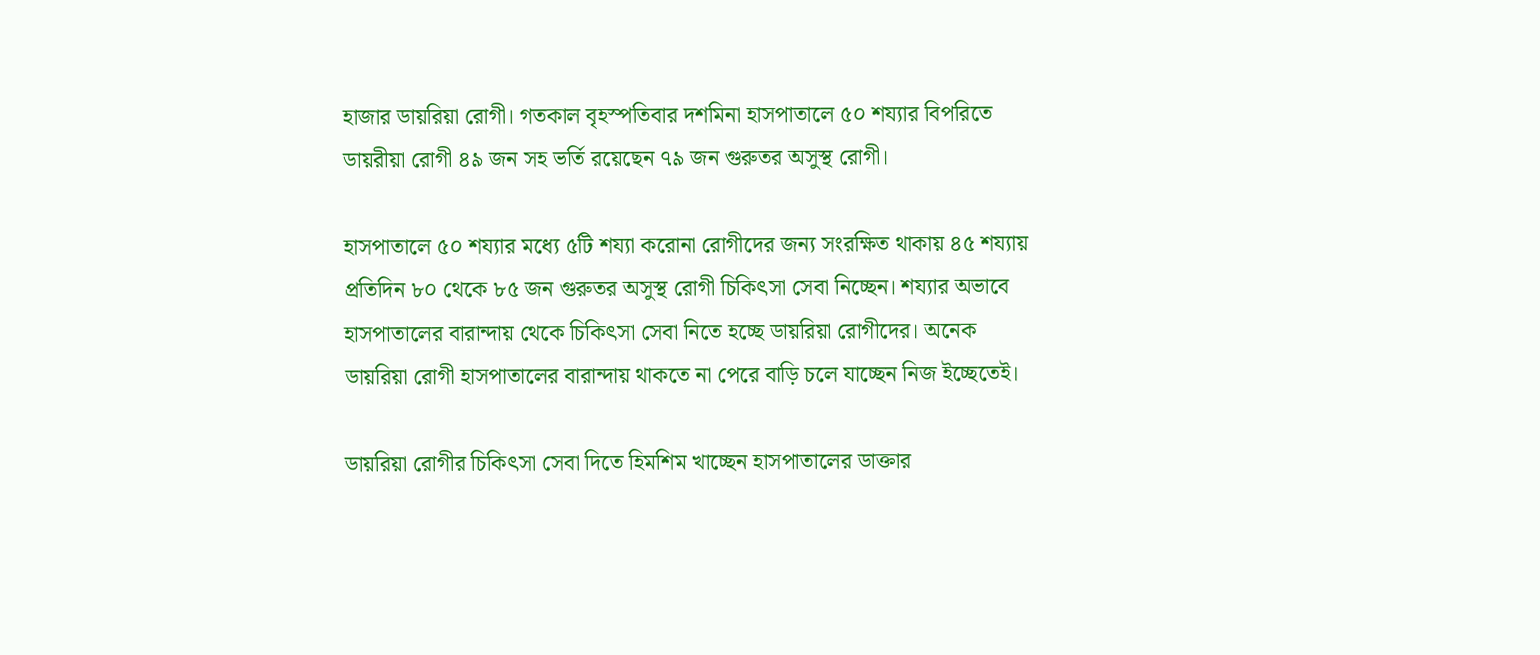হাজার ডায়রিয়া রোগী। গতকাল বৃহস্পতিবার দশমিনা হাসপাতালে ৫০ শয্যার বিপরিতে ডায়রীয়া রোগী ৪৯ জন সহ ভর্তি রয়েছেন ৭৯ জন গুরুতর অসুস্থ রোগী।

হাসপাতালে ৫০ শয্যার মধ্যে ৫টি শয্যা করোনা রোগীদের জন্য সংরক্ষিত থাকায় ৪৫ শয্যায় প্রতিদিন ৮০ থেকে ৮৫ জন গুরুতর অসুস্থ রোগী চিকিৎসা সেবা নিচ্ছেন। শয্যার অভাবে হাসপাতালের বারান্দায় থেকে চিকিৎসা সেবা নিতে হচ্ছে ডায়রিয়া রোগীদের। অনেক ডায়রিয়া রোগী হাসপাতালের বারান্দায় থাকতে না পেরে বাড়ি চলে যাচ্ছেন নিজ ইচ্ছেতেই।

ডায়রিয়া রোগীর চিকিৎসা সেবা দিতে হিমশিম খাচ্ছেন হাসপাতালের ডাক্তার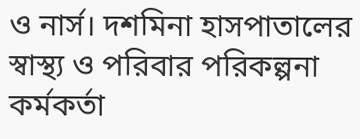ও নার্স। দশমিনা হাসপাতালের স্বাস্থ্য ও পরিবার পরিকল্পনা কর্মকর্তা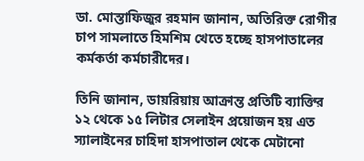ডা. মোস্তাফিজুর রহমান জানান, অতিরিক্ত রোগীর চাপ সামলাতে হিমশিম খেতে হচ্ছে হাসপাতালের কর্মকর্তা কর্মচারীদের।

তিনি জানান, ডায়রিয়ায় আক্রান্ত প্রতিটি ব্যাক্তির ১২ থেকে ১৫ লিটার সেলাইন প্রয়োজন হয় এত স্যালাইনের চাহিদা হাসপাতাল থেকে মেটানো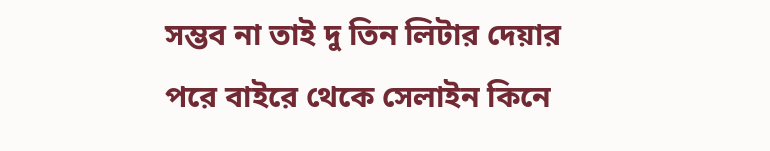সম্ভব না তাই দু তিন লিটার দেয়ার পরে বাইরে থেকে সেলাইন কিনে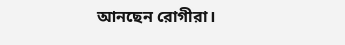আনছেন রোগীরা।